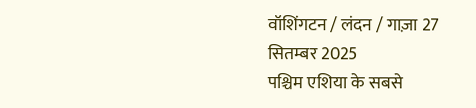वॉशिंगटन / लंदन / गाज़ा 27 सितम्बर 2025
पश्चिम एशिया के सबसे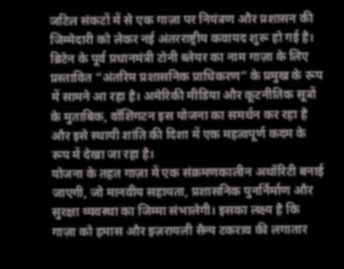जटिल संकटों में से एक गाज़ा पर नियंत्रण और प्रशासन की जिम्मेदारी को लेकर नई अंतरराष्ट्रीय कवायद शुरू हो गई है। ब्रिटेन के पूर्व प्रधानमंत्री टोनी ब्लेयर का नाम गाज़ा के लिए प्रस्तावित “अंतरिम प्रशासनिक प्राधिकरण” के प्रमुख के रूप में सामने आ रहा है। अमेरिकी मीडिया और कूटनीतिक सूत्रों के मुताबिक, वॉशिंगटन इस योजना का समर्थन कर रहा है और इसे स्थायी शांति की दिशा में एक महत्वपूर्ण कदम के रूप में देखा जा रहा है।
योजना के तहत गाज़ा में एक संक्रमणकालीन अथॉरिटी बनाई जाएगी, जो मानवीय सहायता, प्रशासनिक पुनर्निर्माण और सुरक्षा व्यवस्था का जिम्मा संभालेगी। इसका लक्ष्य है कि गाज़ा को हमास और इज़रायली सैन्य टकराव की लगातार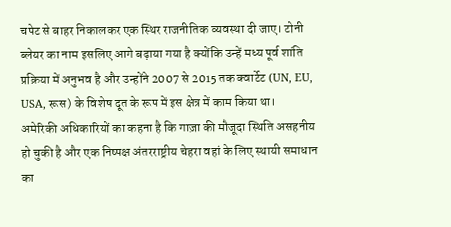चपेट से बाहर निकालकर एक स्थिर राजनीतिक व्यवस्था दी जाए। टोनी ब्लेयर का नाम इसलिए आगे बढ़ाया गया है क्योंकि उन्हें मध्य पूर्व शांति प्रक्रिया में अनुभव है और उन्होंने 2007 से 2015 तक क्वार्टेट (UN, EU, USA, रूस) के विशेष दूत के रूप में इस क्षेत्र में काम किया था।
अमेरिकी अधिकारियों का कहना है कि गाज़ा की मौजूदा स्थिति असहनीय हो चुकी है और एक निष्पक्ष अंतरराष्ट्रीय चेहरा वहां के लिए स्थायी समाधान का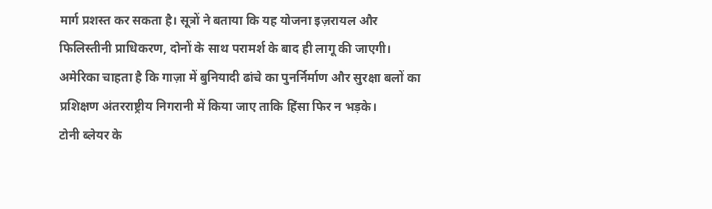मार्ग प्रशस्त कर सकता है। सूत्रों ने बताया कि यह योजना इज़रायल और फिलिस्तीनी प्राधिकरण, दोनों के साथ परामर्श के बाद ही लागू की जाएगी। अमेरिका चाहता है कि गाज़ा में बुनियादी ढांचे का पुनर्निर्माण और सुरक्षा बलों का प्रशिक्षण अंतरराष्ट्रीय निगरानी में किया जाए ताकि हिंसा फिर न भड़के।
टोनी ब्लेयर के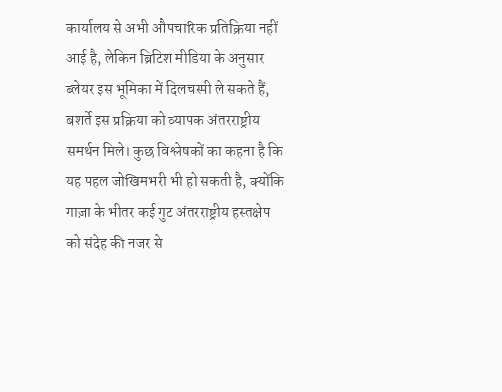कार्यालय से अभी औपचारिक प्रतिक्रिया नहीं आई है, लेकिन ब्रिटिश मीडिया के अनुसार ब्लेयर इस भूमिका में दिलचस्पी ले सकते हैं, बशर्ते इस प्रक्रिया को व्यापक अंतरराष्ट्रीय समर्थन मिले। कुछ विश्लेषकों का कहना है कि यह पहल जोखिमभरी भी हो सकती है, क्योंकि गाज़ा के भीतर कई गुट अंतरराष्ट्रीय हस्तक्षेप को संदेह की नजर से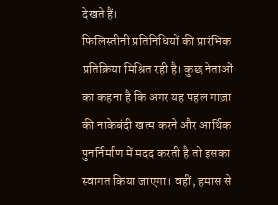देखते हैं।
फिलिस्तीनी प्रतिनिधियों की प्रारंभिक प्रतिक्रिया मिश्रित रही है। कुछ नेताओं का कहना है कि अगर यह पहल गाज़ा की नाकेबंदी खत्म करने और आर्थिक पुनर्निर्माण में मदद करती है तो इसका स्वागत किया जाएगा। वहीं, हमास से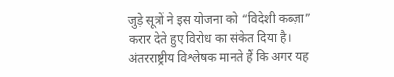जुड़े सूत्रों ने इस योजना को “विदेशी कब्ज़ा” करार देते हुए विरोध का संकेत दिया है।
अंतरराष्ट्रीय विश्लेषक मानते हैं कि अगर यह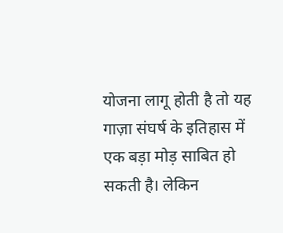योजना लागू होती है तो यह गाज़ा संघर्ष के इतिहास में एक बड़ा मोड़ साबित हो सकती है। लेकिन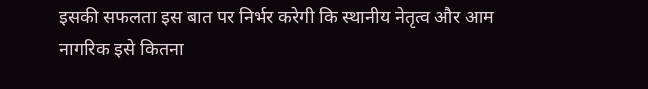इसकी सफलता इस बात पर निर्भर करेगी कि स्थानीय नेतृत्व और आम नागरिक इसे कितना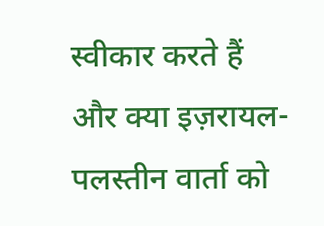स्वीकार करते हैं और क्या इज़रायल-पलस्तीन वार्ता को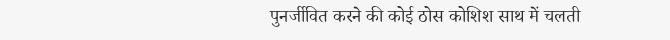पुनर्जीवित करने की कोई ठोस कोशिश साथ में चलती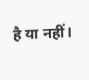है या नहीं।